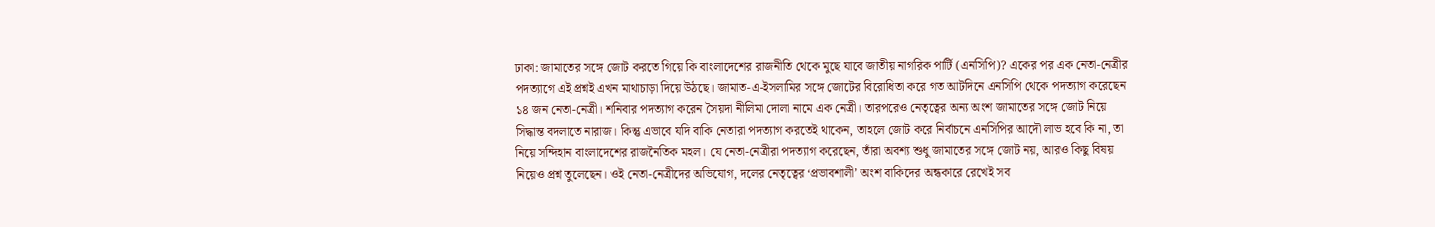ঢাকা: জামাতের সঙ্গে জোট করতে গিয়ে কি বাংলাদেশের রাজনীতি থেকে মুছে যাবে জাতীয় নাগরিক পার্টি (এনসিপি)? একের পর এক নেতা-নেত্রীর পদত্যাগে এই প্রশ্নই এখন মাথাচাড়া দিয়ে উঠছে। জামাত-এ-ইসলামির সঙ্গে জোটের বিরোধিতা করে গত আটদিনে এনসিপি থেকে পদত্যাগ করেছেন ১৪ জন নেতা-নেত্রী। শনিবার পদত্যাগ করেন সৈয়দা নীলিমা দোলা নামে এক নেত্রী। তারপরেও নেতৃত্বের অন্য অংশ জামাতের সঙ্গে জোট নিয়ে সিদ্ধান্ত বদলাতে নারাজ। কিন্তু এভাবে যদি বাকি নেতারা পদত্যাগ করতেই থাকেন, তাহলে জোট করে নির্বাচনে এনসিপির আদৌ লাভ হবে কি না, তা নিয়ে সন্দিহান বাংলাদেশের রাজনৈতিক মহল। যে নেতা-নেত্রীরা পদত্যাগ করেছেন, তাঁরা অবশ্য শুধু জামাতের সঙ্গে জোট নয়, আরও কিছু বিষয় নিয়েও প্রশ্ন তুলেছেন। ওই নেতা-নেত্রীদের অভিযোগ, দলের নেতৃত্বের ‘প্রভাবশালী’ অংশ বাকিদের অন্ধকারে রেখেই সব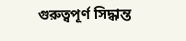গুরুত্বপূর্ণ সিদ্ধান্ত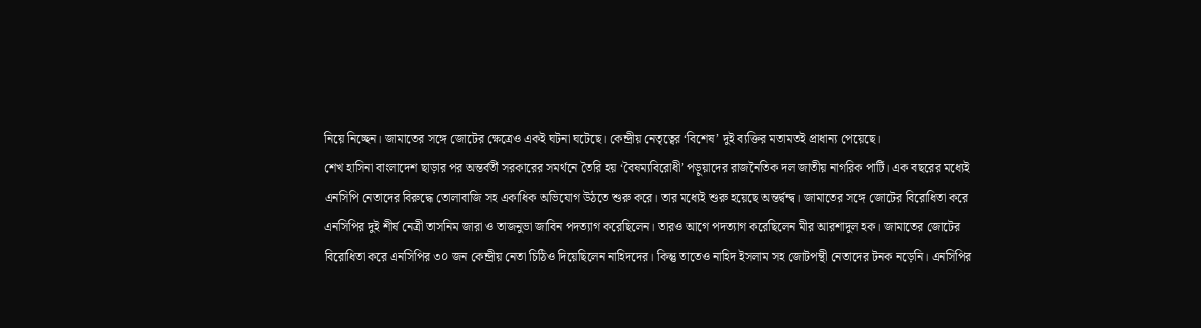নিয়ে নিচ্ছেন। জামাতের সঙ্গে জোটের ক্ষেত্রেও একই ঘটনা ঘটেছে। কেন্দ্রীয় নেতৃত্বের ‘বিশেষ’ দুই ব্যক্তির মতামতই প্রাধান্য পেয়েছে।
শেখ হাসিনা বাংলাদেশ ছাড়ার পর অন্তর্বর্তী সরকারের সমর্থনে তৈরি হয় ‘বৈষম্যবিরোধী’ পড়ুয়াদের রাজনৈতিক দল জাতীয় নাগরিক পার্টি। এক বছরের মধ্যেই এনসিপি নেতাদের বিরুদ্ধে তোলাবাজি সহ একাধিক অভিযোগ উঠতে শুরু করে। তার মধ্যেই শুরু হয়েছে অন্তর্দ্বন্দ্ব। জামাতের সঙ্গে জোটের বিরোধিতা করে এনসিপির দুই শীর্ষ নেত্রী তাসনিম জারা ও তাজনুভা জাবিন পদত্যাগ করেছিলেন। তারও আগে পদত্যাগ করেছিলেন মীর আরশাদুল হক। জামাতের জোটের বিরোধিতা করে এনসিপির ৩০ জন কেন্দ্রীয় নেতা চিঠিও দিয়েছিলেন নাহিদদের। কিন্তু তাতেও নাহিদ ইসলাম সহ জোটপন্থী নেতাদের টনক নড়েনি। এনসিপির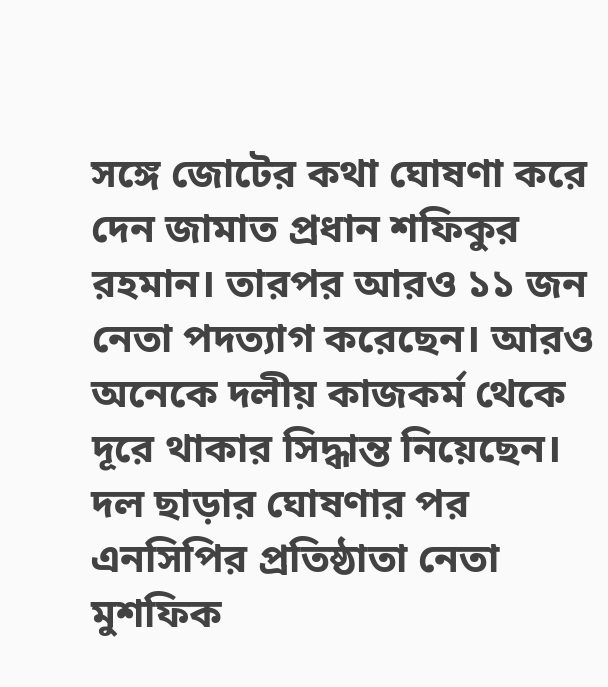সঙ্গে জোটের কথা ঘোষণা করে দেন জামাত প্রধান শফিকুর রহমান। তারপর আরও ১১ জন নেতা পদত্যাগ করেছেন। আরও অনেকে দলীয় কাজকর্ম থেকে দূরে থাকার সিদ্ধান্ত নিয়েছেন।
দল ছাড়ার ঘোষণার পর এনসিপির প্রতিষ্ঠাতা নেতা মুশফিক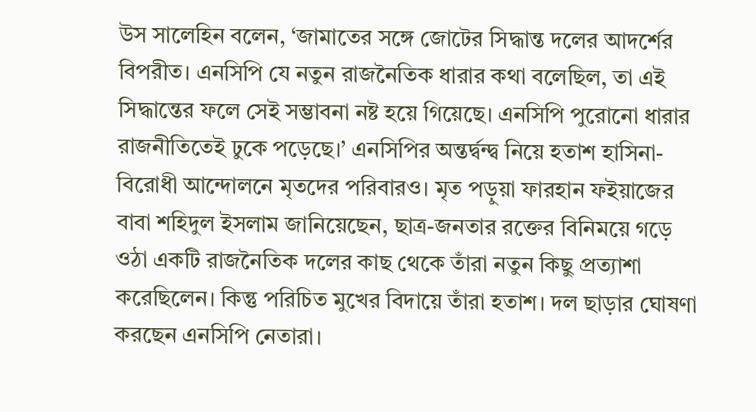উস সালেহিন বলেন, ‘জামাতের সঙ্গে জোটের সিদ্ধান্ত দলের আদর্শের বিপরীত। এনসিপি যে নতুন রাজনৈতিক ধারার কথা বলেছিল, তা এই সিদ্ধান্তের ফলে সেই সম্ভাবনা নষ্ট হয়ে গিয়েছে। এনসিপি পুরোনো ধারার রাজনীতিতেই ঢুকে পড়েছে।’ এনসিপির অন্তর্দ্বন্দ্ব নিয়ে হতাশ হাসিনা-বিরোধী আন্দোলনে মৃতদের পরিবারও। মৃত পড়ুয়া ফারহান ফইয়াজের বাবা শহিদুল ইসলাম জানিয়েছেন, ছাত্র-জনতার রক্তের বিনিময়ে গড়ে ওঠা একটি রাজনৈতিক দলের কাছ থেকে তাঁরা নতুন কিছু প্রত্যাশা করেছিলেন। কিন্তু পরিচিত মুখের বিদায়ে তাঁরা হতাশ। দল ছাড়ার ঘোষণা করছেন এনসিপি নেতারা।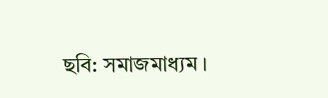ছবি: সমাজমাধ্যম ।